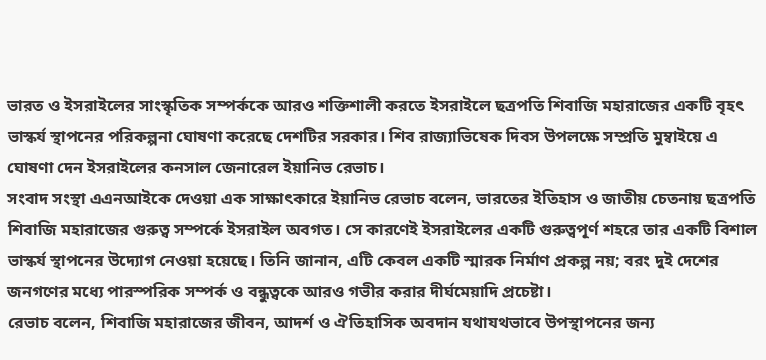ভারত ও ইসরাইলের সাংস্কৃতিক সম্পর্ককে আরও শক্তিশালী করতে ইসরাইলে ছত্রপতি শিবাজি মহারাজের একটি বৃহৎ ভাস্কর্য স্থাপনের পরিকল্পনা ঘোষণা করেছে দেশটির সরকার। শিব রাজ্যাভিষেক দিবস উপলক্ষে সম্প্রতি মুম্বাইয়ে এ ঘোষণা দেন ইসরাইলের কনসাল জেনারেল ইয়ানিভ রেভাচ।
সংবাদ সংস্থা এএনআইকে দেওয়া এক সাক্ষাৎকারে ইয়ানিভ রেভাচ বলেন, ভারতের ইতিহাস ও জাতীয় চেতনায় ছত্রপতি শিবাজি মহারাজের গুরুত্ব সম্পর্কে ইসরাইল অবগত। সে কারণেই ইসরাইলের একটি গুরুত্বপূর্ণ শহরে তার একটি বিশাল ভাস্কর্য স্থাপনের উদ্যোগ নেওয়া হয়েছে। তিনি জানান, এটি কেবল একটি স্মারক নির্মাণ প্রকল্প নয়; বরং দুই দেশের জনগণের মধ্যে পারস্পরিক সম্পর্ক ও বন্ধুত্বকে আরও গভীর করার দীর্ঘমেয়াদি প্রচেষ্টা।
রেভাচ বলেন, শিবাজি মহারাজের জীবন, আদর্শ ও ঐতিহাসিক অবদান যথাযথভাবে উপস্থাপনের জন্য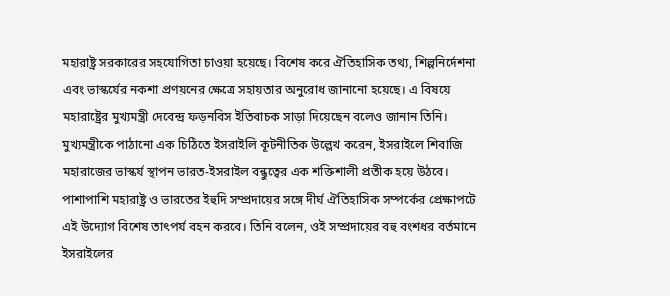মহারাষ্ট্র সরকারের সহযোগিতা চাওয়া হয়েছে। বিশেষ করে ঐতিহাসিক তথ্য, শিল্পনির্দেশনা এবং ভাস্কর্যের নকশা প্রণয়নের ক্ষেত্রে সহায়তার অনুরোধ জানানো হয়েছে। এ বিষয়ে মহারাষ্ট্রের মুখ্যমন্ত্রী দেবেন্দ্র ফড়নবিস ইতিবাচক সাড়া দিয়েছেন বলেও জানান তিনি।
মুখ্যমন্ত্রীকে পাঠানো এক চিঠিতে ইসরাইলি কূটনীতিক উল্লেখ করেন, ইসরাইলে শিবাজি মহারাজের ভাস্কর্য স্থাপন ভারত-ইসরাইল বন্ধুত্বের এক শক্তিশালী প্রতীক হয়ে উঠবে। পাশাপাশি মহারাষ্ট্র ও ভারতের ইহুদি সম্প্রদায়ের সঙ্গে দীর্ঘ ঐতিহাসিক সম্পর্কের প্রেক্ষাপটে এই উদ্যোগ বিশেষ তাৎপর্য বহন করবে। তিনি বলেন, ওই সম্প্রদায়ের বহু বংশধর বর্তমানে ইসরাইলের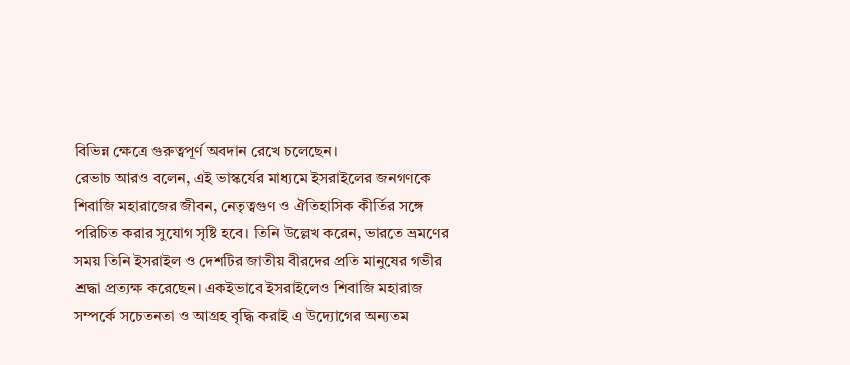বিভিন্ন ক্ষেত্রে গুরুত্বপূর্ণ অবদান রেখে চলেছেন।
রেভাচ আরও বলেন, এই ভাস্কর্যের মাধ্যমে ইসরাইলের জনগণকে শিবাজি মহারাজের জীবন, নেতৃত্বগুণ ও ঐতিহাসিক কীর্তির সঙ্গে পরিচিত করার সুযোগ সৃষ্টি হবে। তিনি উল্লেখ করেন, ভারতে ভ্রমণের সময় তিনি ইসরাইল ও দেশটির জাতীয় বীরদের প্রতি মানুষের গভীর শ্রদ্ধা প্রত্যক্ষ করেছেন। একইভাবে ইসরাইলেও শিবাজি মহারাজ সম্পর্কে সচেতনতা ও আগ্রহ বৃদ্ধি করাই এ উদ্যোগের অন্যতম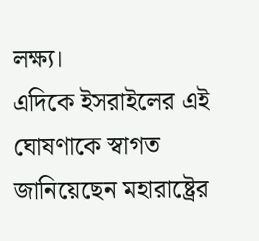লক্ষ্য।
এদিকে ইসরাইলের এই ঘোষণাকে স্বাগত জানিয়েছেন মহারাষ্ট্রের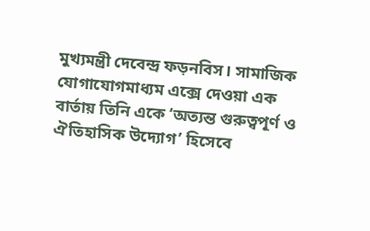মুখ্যমন্ত্রী দেবেন্দ্র ফড়নবিস। সামাজিক যোগাযোগমাধ্যম এক্সে দেওয়া এক বার্তায় তিনি একে ‘অত্যন্ত গুরুত্বপূর্ণ ও ঐতিহাসিক উদ্যোগ’ হিসেবে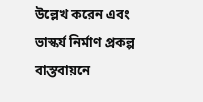উল্লেখ করেন এবং ভাস্কর্য নির্মাণ প্রকল্প বাস্তবায়নে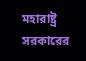মহারাষ্ট্র সরকারের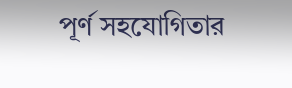পূর্ণ সহযোগিতার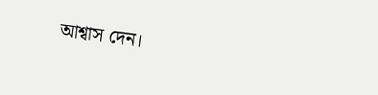আশ্বাস দেন।